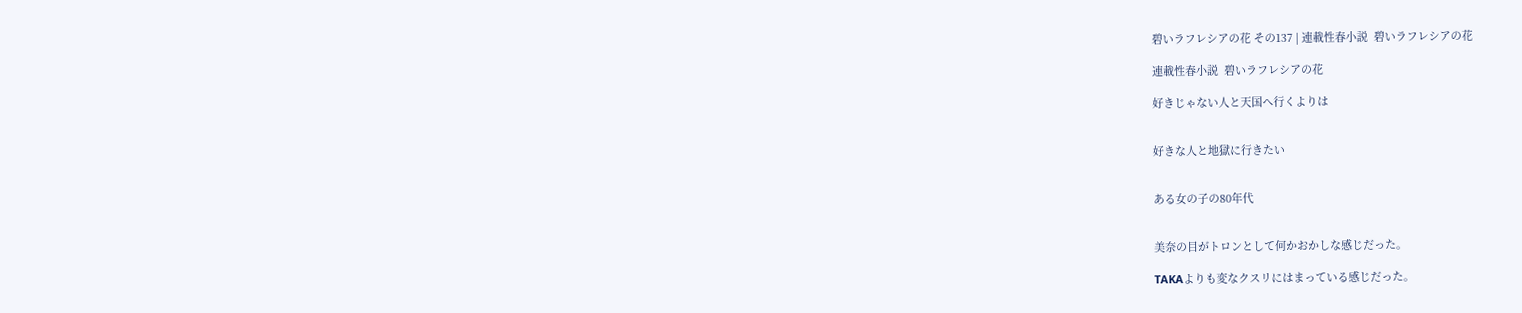碧いラフレシアの花 その137 | 連載性春小説  碧いラフレシアの花

連載性春小説  碧いラフレシアの花

好きじゃない人と天国へ行くよりは


好きな人と地獄に行きたい


ある女の子の80年代


美奈の目がトロンとして何かおかしな感じだった。

TAKAよりも変なクスリにはまっている感じだった。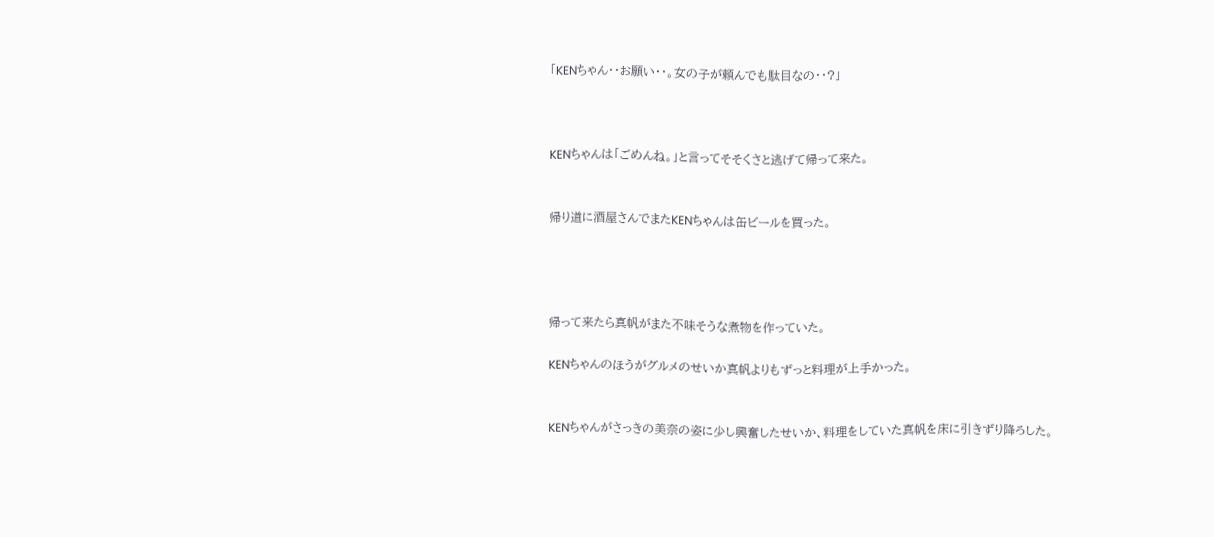「KENちゃん・・お願い・・。女の子が頼んでも駄目なの・・?」



KENちゃんは「ごめんね。」と言ってそそくさと逃げて帰って来た。


帰り道に酒屋さんでまたKENちゃんは缶ビールを買った。




帰って来たら真帆がまた不味そうな煮物を作っていた。

KENちゃんのほうがグルメのせいか真帆よりもずっと料理が上手かった。


KENちゃんがさっきの美奈の姿に少し興奮したせいか、料理をしていた真帆を床に引きずり降ろした。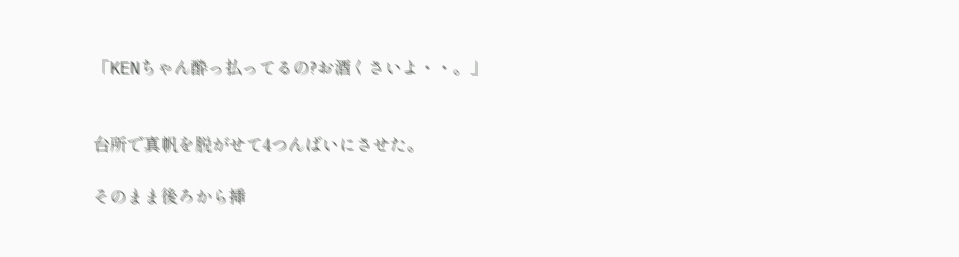「KENちゃん酔っ払ってるの?お酒くさいよ・・。」


台所で真帆を脱がせて4つんばいにさせた。

そのまま後ろから挿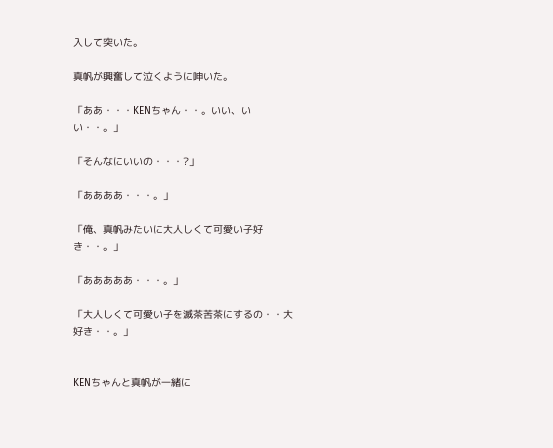入して突いた。

真帆が興奮して泣くように呻いた。

「ああ・・・KENちゃん・・。いい、いい・・。」

「そんなにいいの・・・?」

「ああああ・・・。」

「俺、真帆みたいに大人しくて可愛い子好き・・。」

「あああああ・・・。」

「大人しくて可愛い子を滅茶苦茶にするの・・大好き・・。」


KENちゃんと真帆が一緒に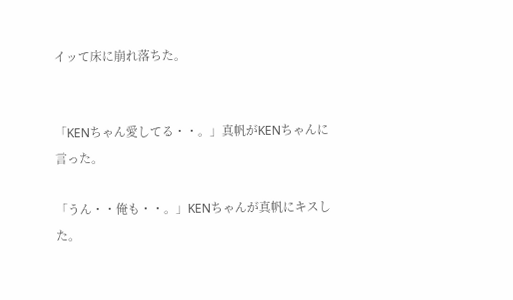イッて床に崩れ落ちた。


「KENちゃん愛してる・・。」真帆がKENちゃんに言った。

「うん・・俺も・・。」KENちゃんが真帆にキスした。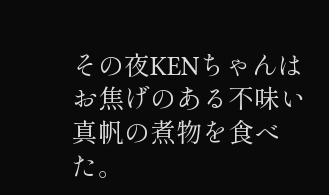その夜KENちゃんはお焦げのある不味い真帆の煮物を食べた。